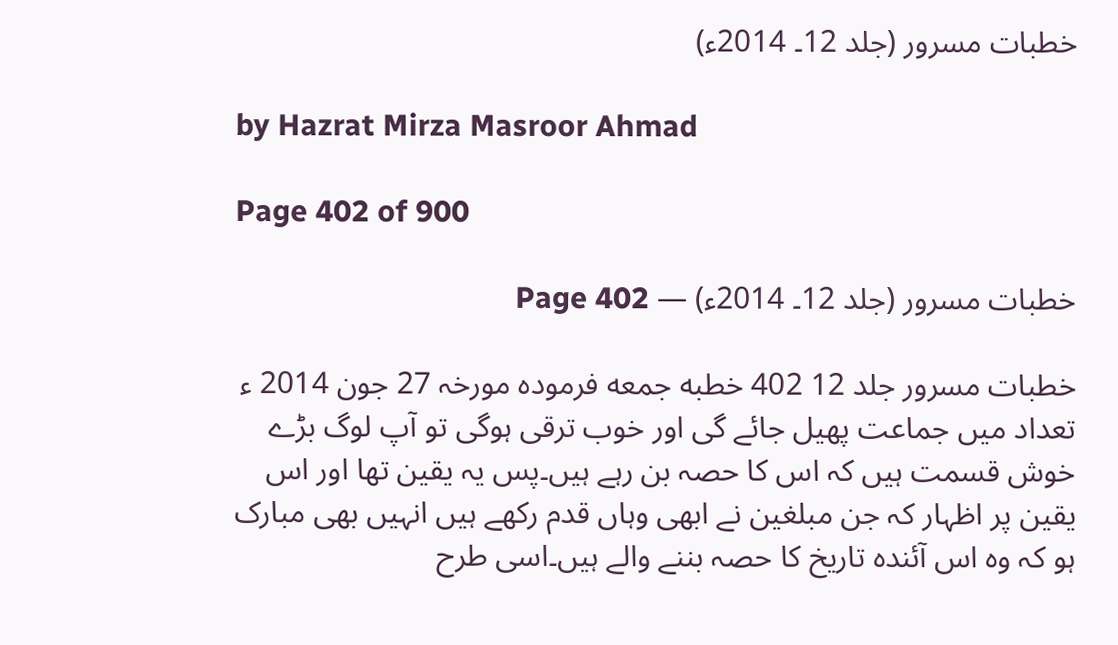خطبات مسرور (جلد 12۔ 2014ء)

by Hazrat Mirza Masroor Ahmad

Page 402 of 900

خطبات مسرور (جلد 12۔ 2014ء) — Page 402

خطبات مسرور جلد 12 402 خطبه جمعه فرمودہ مورخہ 27 جون 2014 ء تعداد میں جماعت پھیل جائے گی اور خوب ترقی ہوگی تو آپ لوگ بڑے خوش قسمت ہیں کہ اس کا حصہ بن رہے ہیں۔پس یہ یقین تھا اور اس یقین پر اظہار کہ جن مبلغین نے ابھی وہاں قدم رکھے ہیں انہیں بھی مبارک ہو کہ وہ اس آئندہ تاریخ کا حصہ بننے والے ہیں۔اسی طرح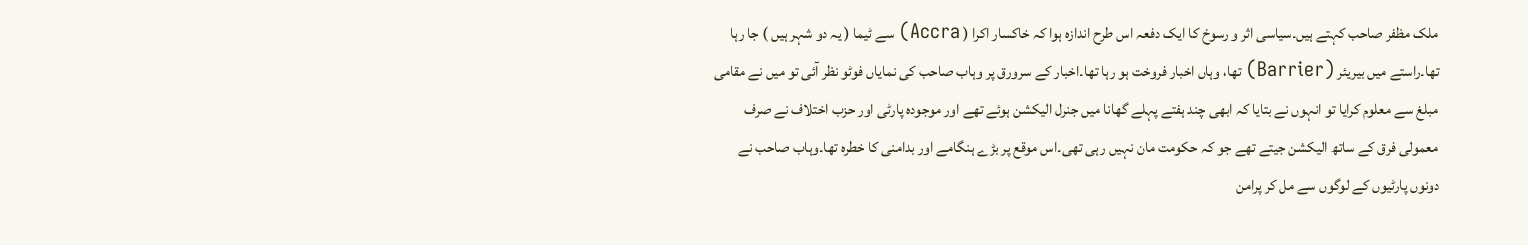ملک مظفر صاحب کہتے ہیں۔سیاسی اثر و رسوخ کا ایک دفعہ اس طرح اندازہ ہوا کہ خاکسار اکرا ( Accra) سے ٹیما ( یہ دو شہر ہیں ) جا رہا تھا۔راستے میں بیریئر (Barrier) تھا، وہاں اخبار فروخت ہو رہا تھا۔اخبار کے سرورق پر وہاب صاحب کی نمایاں فوٹو نظر آئی تو میں نے مقامی مبلغ سے معلوم کرایا تو انہوں نے بتایا کہ ابھی چند ہفتے پہلے گھانا میں جنرل الیکشن ہوئے تھے اور موجودہ پارٹی اور حزب اختلاف نے صرف معمولی فرق کے ساتھ الیکشن جیتے تھے جو کہ حکومت مان نہیں رہی تھی۔اس موقع پر بڑے ہنگامے اور بدامنی کا خطرہ تھا۔وہاب صاحب نے دونوں پارٹیوں کے لوگوں سے مل کر پرامن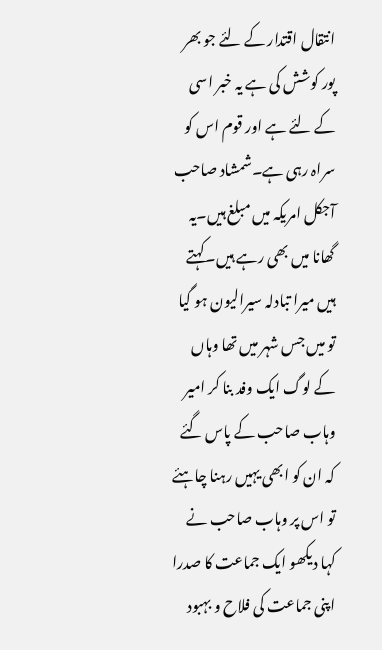انتقال اقتدار کے لئے جو بھر پور کوشش کی ہے یہ خبر اسی کے لئے ہے اور قوم اس کو سراہ رہی ہے۔شمشاد صاحب آجکل امریکہ میں مبلغ ہیں۔یہ گھانا میں بھی رہے ہیں۔کہتے ہیں میرا تبادلہ سیرالیون ہو گیا تو میں جس شہر میں تھا وہاں کے لوگ ایک وفد بنا کر امیر وہاب صاحب کے پاس گئے کہ ان کو ابھی یہیں رہنا چاہئے تو اس پر وہاب صاحب نے کہا دیکھو ایک جماعت کا صدرا اپنی جماعت کی فلاح و بہبود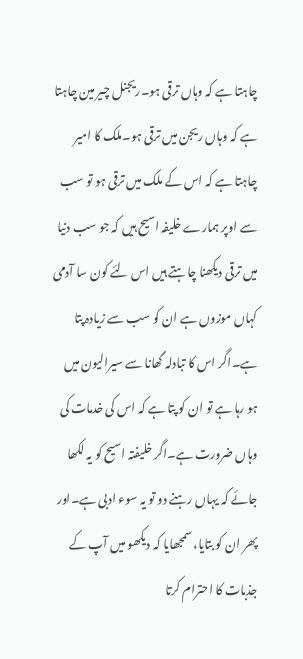چاہتا ہے کہ وہاں ترقی ہو۔ریجنل چیر مین چاہتا ہے کہ وہاں ریجن میں ترقی ہو۔ملک کا امیر چاہتا ہے کہ اس کے ملک میں ترقی ہو تو سب سے اوپر ہمارے خلیفہ اسیح ہیں کہ جو سب دنیا میں ترقی دیکھنا چاہتے ہیں اس لئے کون سا آدمی کہاں موزوں ہے ان کو سب سے زیادہ پتا ہے۔اگر اس کا تبادلہ گھانا سے سیرالیون میں ہو رہا ہے تو ان کو پتا ہے کہ اس کی خدمات کی وہاں ضرورت ہے۔اگر خلیفتہ اسیح کو یہ لکھا جائے کہ یہاں رہنے دو تو یہ سوء ادبی ہے۔اور پھر ان کو بتایا، سمجھایا کہ دیکھو میں آپ کے جذبات کا احترام کرتا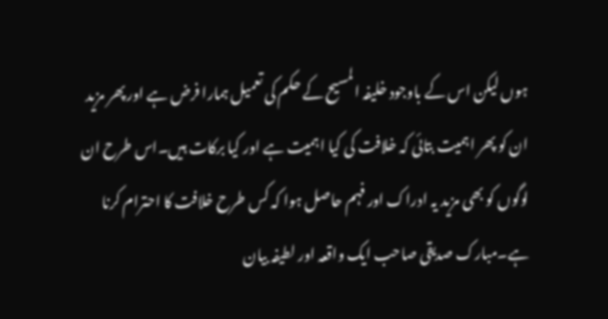ہوں لیکن اس کے باوجود خلیفہ المسیح کے حکم کی تعمیل ہمارا فرض ہے اور پھر مزید ان کو پھر اہمیت بتائی کہ خلافت کی کیا اہمیت ہے اور کیا برکات ہیں۔اس طرح ان لوگوں کو بھی مزید یہ ادراک اور فہم حاصل ہوا کہ کس طرح خلافت کا احترام کرنا ہے۔مبارک صدیقی صاحب ایک واقعہ اور لطیفہ بیان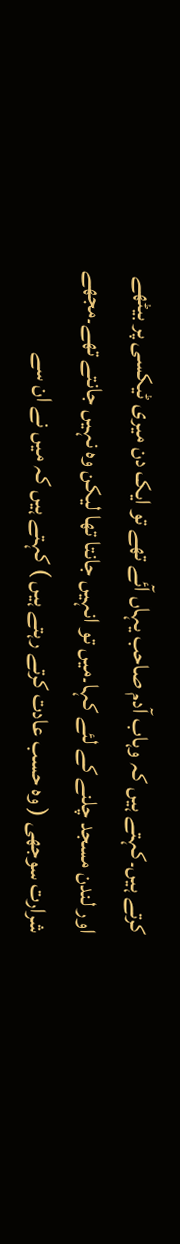کرتے ہیں۔کہتے ہیں کہ وہاب آدم صاحب یہاں آئے تھے تو ایک دن میری ٹیکسی پر بیٹھے اور لندن مسجد چلنے کے لئے کہا۔میں تو انہیں جانتا تھا لیکن وہ نہیں جانتے تھے۔مجھے شرارت سوجھی ( وہ حسب عادت کرتے رہتے ہیں ) کہتے ہیں کہ میں نے ان سے